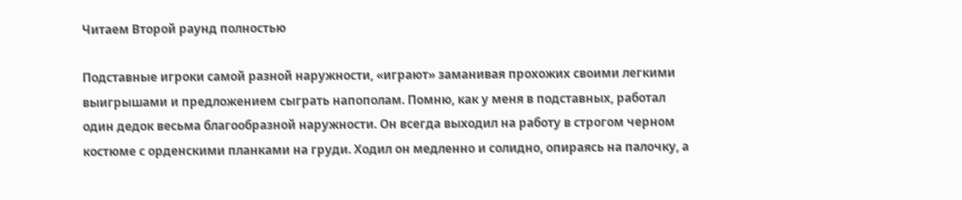Читаем Второй раунд полностью

Подставные игроки самой разной наружности, «играют» заманивая прохожих своими легкими выигрышами и предложением сыграть напополам. Помню, как у меня в подставных, работал один дедок весьма благообразной наружности. Он всегда выходил на работу в строгом черном костюме с орденскими планками на груди. Ходил он медленно и солидно, опираясь на палочку, а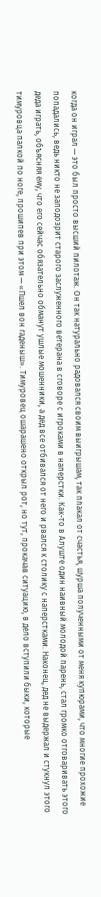когда он играл — это был просто высший пилотаж. Он так натурально радовался своим выигрышам, так плакал от счастья, шурша полученными от меня купюрами, что многие прохожие попадались, ведь никто не заподозрит старого заслуженного ветерана в сговоре с игроками в наперстки. Как-то в Алуште один наивный молодой парень, стал громко отговаривать этого деда играть, объясняя ему, что его сейчас обязательно обманут ушлые мошенники, а дед все отбивался от него и рвался к столику с наперстками. Наконец, дед не выдержал и стукнул этого тимуровца палкой по ноге, прошипев при этом — «Пшел вон гаденыш». Тимуровец ошарашено открыл рот, но тут, прокачав ситуацию, в дело вступили быки, которые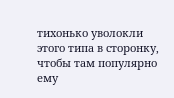тихонько уволокли этого типа в сторонку, чтобы там популярно ему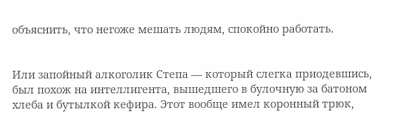объяснить, что негоже мешать людям, спокойно работать.


Или запойный алкоголик Степа — который слегка приодевшись, был похож на интеллигента, вышедшего в булочную за батоном хлеба и бутылкой кефира. Этот вообще имел коронный трюк,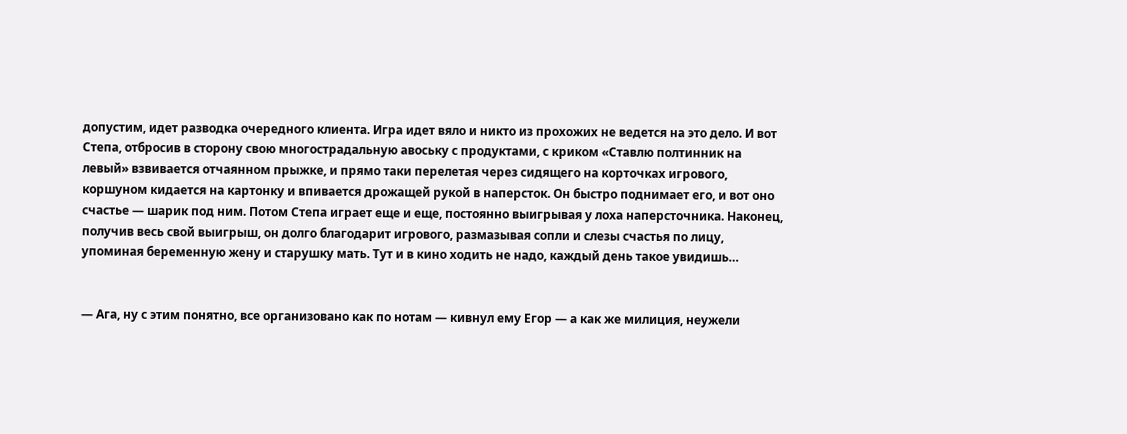допустим, идет разводка очередного клиента. Игра идет вяло и никто из прохожих не ведется на это дело. И вот Степа, отбросив в сторону свою многострадальную авоську с продуктами, с криком «Ставлю полтинник на левый» взвивается отчаянном прыжке, и прямо таки перелетая через сидящего на корточках игрового, коршуном кидается на картонку и впивается дрожащей рукой в наперсток. Он быстро поднимает его, и вот оно счастье — шарик под ним. Потом Степа играет еще и еще, постоянно выигрывая у лоха наперсточника. Наконец, получив весь свой выигрыш, он долго благодарит игрового, размазывая сопли и слезы счастья по лицу, упоминая беременную жену и старушку мать. Тут и в кино ходить не надо, каждый день такое увидишь…


— Ага, ну с этим понятно, все организовано как по нотам — кивнул ему Егор — а как же милиция, неужели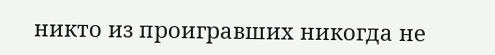никто из проигравших никогда не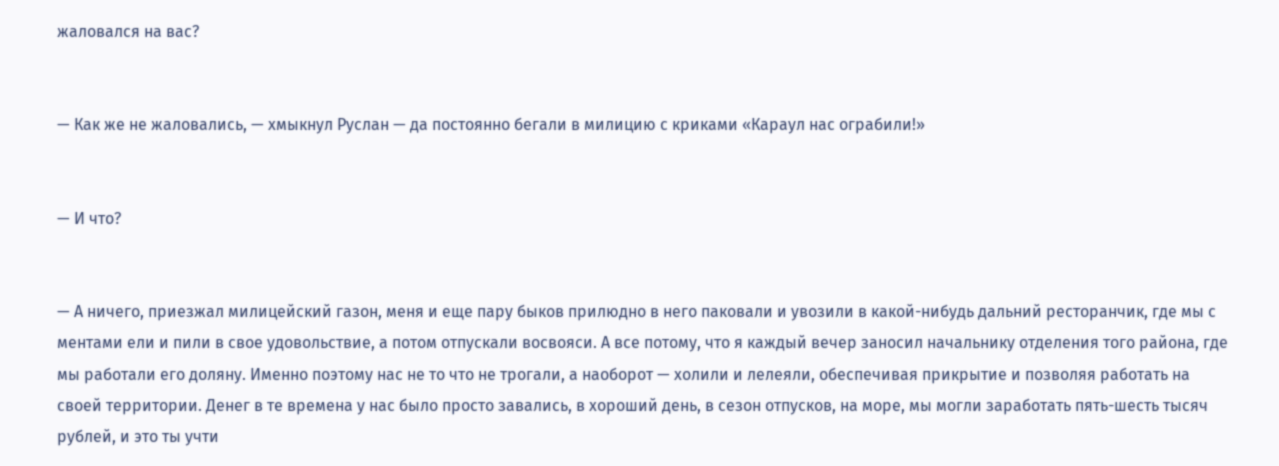жаловался на вас?


— Как же не жаловались, — хмыкнул Руслан — да постоянно бегали в милицию с криками «Караул нас ограбили!»


— И что?


— А ничего, приезжал милицейский газон, меня и еще пару быков прилюдно в него паковали и увозили в какой-нибудь дальний ресторанчик, где мы с ментами ели и пили в свое удовольствие, а потом отпускали восвояси. А все потому, что я каждый вечер заносил начальнику отделения того района, где мы работали его доляну. Именно поэтому нас не то что не трогали, а наоборот — холили и лелеяли, обеспечивая прикрытие и позволяя работать на своей территории. Денег в те времена у нас было просто завались, в хороший день, в сезон отпусков, на море, мы могли заработать пять-шесть тысяч рублей, и это ты учти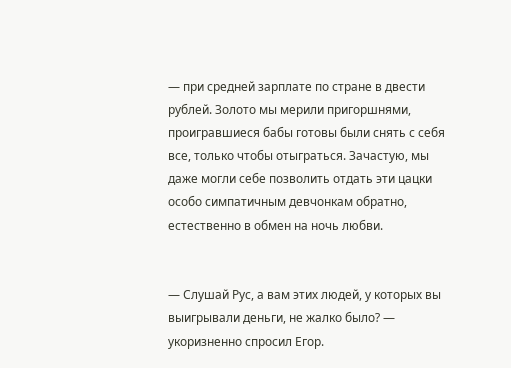— при средней зарплате по стране в двести рублей. Золото мы мерили пригоршнями, проигравшиеся бабы готовы были снять с себя все, только чтобы отыграться. Зачастую, мы даже могли себе позволить отдать эти цацки особо симпатичным девчонкам обратно, естественно в обмен на ночь любви.


— Слушай Рус, а вам этих людей, у которых вы выигрывали деньги, не жалко было? — укоризненно спросил Егор.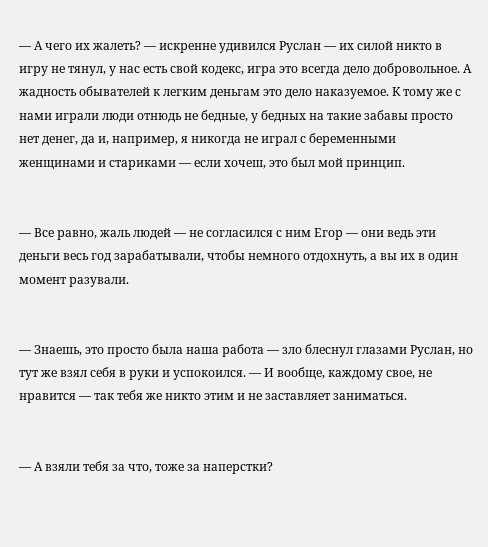— А чего их жалеть? — искренне удивился Руслан — их силой никто в игру не тянул, у нас есть свой кодекс, игра это всегда дело добровольное. А жадность обывателей к легким деньгам это дело наказуемое. К тому же с нами играли люди отнюдь не бедные, у бедных на такие забавы просто нет денег, да и, например, я никогда не играл с беременными женщинами и стариками — если хочеш, это был мой принцип.


— Все равно, жаль людей — не согласился с ним Егор — они ведь эти деньги весь год зарабатывали, чтобы немного отдохнуть, а вы их в один момент разували.


— Знаешь, это просто была наша работа — зло блеснул глазами Руслан, но тут же взял себя в руки и успокоился. — И вообще, каждому свое, не нравится — так тебя же никто этим и не заставляет заниматься.


— А взяли тебя за что, тоже за наперстки?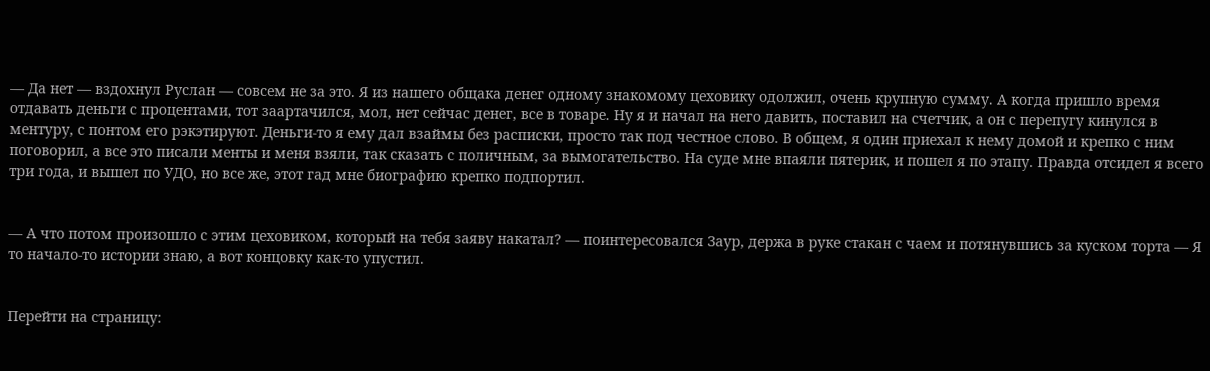— Да нет — вздохнул Руслан — совсем не за это. Я из нашего общака денег одному знакомому цеховику одолжил, очень крупную сумму. А когда пришло время отдавать деньги с процентами, тот заартачился, мол, нет сейчас денег, все в товаре. Ну я и начал на него давить, поставил на счетчик, а он с перепугу кинулся в ментуру, с понтом его рэкэтируют. Деньги-то я ему дал взаймы без расписки, просто так под честное слово. В общем, я один приехал к нему домой и крепко с ним поговорил, а все это писали менты и меня взяли, так сказать с поличным, за вымогательство. На суде мне впаяли пятерик, и пошел я по этапу. Правда отсидел я всего три года, и вышел по УДО, но все же, этот гад мне биографию крепко подпортил.


— А что потом произошло с этим цеховиком, который на тебя заяву накатал? — поинтересовался Заур, держа в руке стакан с чаем и потянувшись за куском торта — Я то начало-то истории знаю, а вот концовку как-то упустил.


Перейти на страницу: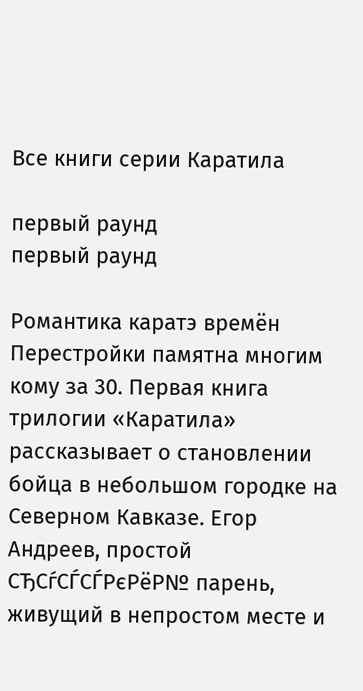Все книги серии Каратила

первый раунд
первый раунд

Романтика каратэ времён Перестройки памятна многим кому за 30. Первая книга трилогии «Каратила» рассказывает о становлении бойца в небольшом городке на Северном Кавказе. Егор Андреев, простой СЂСѓСЃСЃРєРёР№ парень, живущий в непростом месте и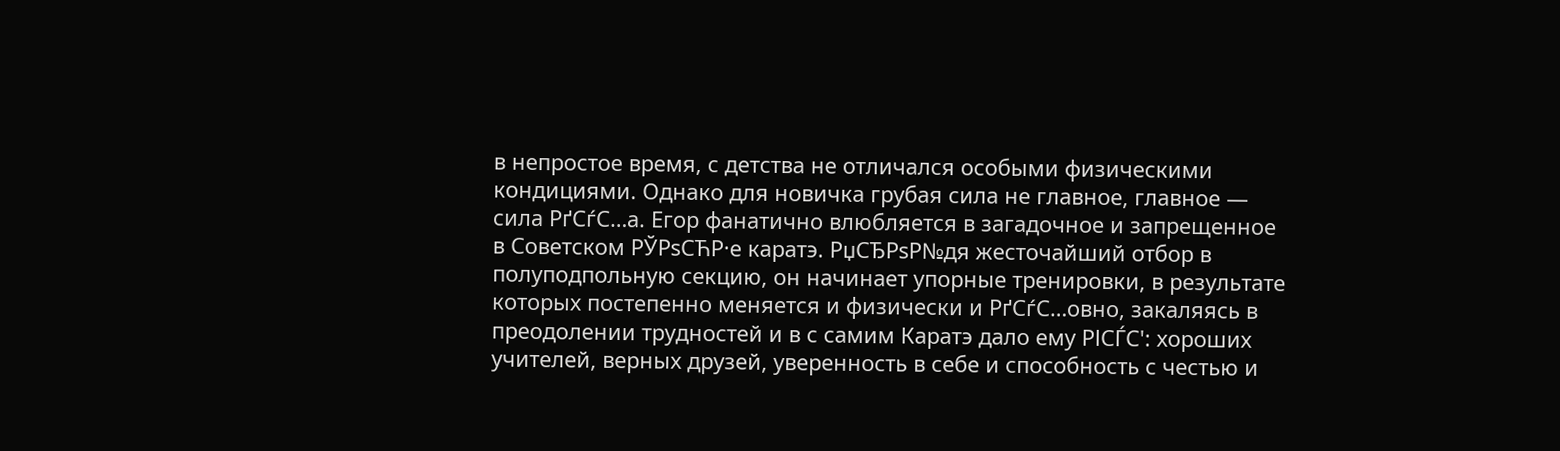в непростое время, с детства не отличался особыми физическими кондициями. Однако для новичка грубая сила не главное, главное — сила РґСѓС…а. Егор фанатично влюбляется в загадочное и запрещенное в Советском РЎРѕСЋР·е каратэ. РџСЂРѕР№дя жесточайший отбор в полуподпольную секцию, он начинает упорные тренировки, в результате которых постепенно меняется и физически и РґСѓС…овно, закаляясь в преодолении трудностей и в с самим Каратэ дало ему РІСЃС': хороших учителей, верных друзей, уверенность в себе и способность с честью и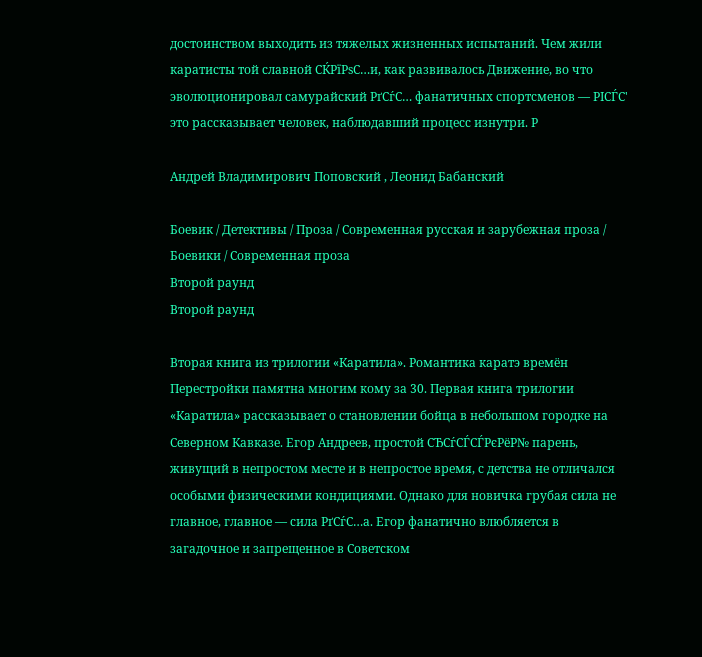достоинством выходить из тяжелых жизненных испытаний. Чем жили каратисты той славной СЌРїРѕС…и, как развивалось Движение, во что эволюционировал самурайский РґСѓС… фанатичных спортсменов — РІСЃС' это рассказывает человек, наблюдавший процесс изнутри. Р

Андрей Владимирович Поповский , Леонид Бабанский

Боевик / Детективы / Проза / Современная русская и зарубежная проза / Боевики / Современная проза
Второй раунд
Второй раунд

Вторая книга из трилогии «Каратила». Романтика каратэ времён Перестройки памятна многим кому за 30. Первая книга трилогии «Каратила» рассказывает о становлении бойца в небольшом городке на Северном Кавказе. Егор Андреев, простой СЂСѓСЃСЃРєРёР№ парень, живущий в непростом месте и в непростое время, с детства не отличался особыми физическими кондициями. Однако для новичка грубая сила не главное, главное — сила РґСѓС…а. Егор фанатично влюбляется в загадочное и запрещенное в Советском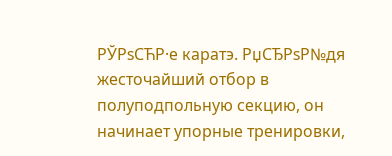РЎРѕСЋР·е каратэ. РџСЂРѕР№дя жесточайший отбор в полуподпольную секцию, он начинает упорные тренировки,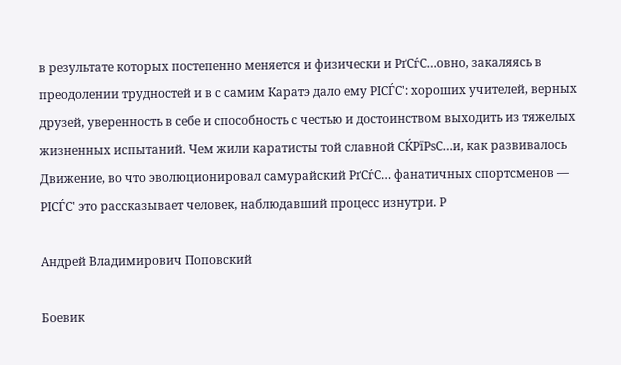в результате которых постепенно меняется и физически и РґСѓС…овно, закаляясь в преодолении трудностей и в с самим Каратэ дало ему РІСЃС': хороших учителей, верных друзей, уверенность в себе и способность с честью и достоинством выходить из тяжелых жизненных испытаний. Чем жили каратисты той славной СЌРїРѕС…и, как развивалось Движение, во что эволюционировал самурайский РґСѓС… фанатичных спортсменов — РІСЃС' это рассказывает человек, наблюдавший процесс изнутри. Р

Андрей Владимирович Поповский

Боевик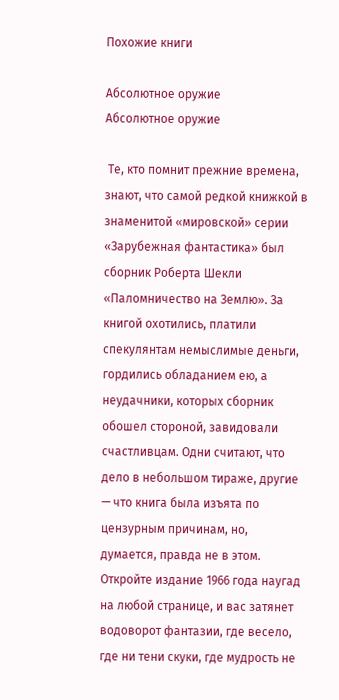Похожие книги

Абсолютное оружие
Абсолютное оружие

 Те, кто помнит прежние времена, знают, что самой редкой книжкой в знаменитой «мировской» серии «Зарубежная фантастика» был сборник Роберта Шекли «Паломничество на Землю». За книгой охотились, платили спекулянтам немыслимые деньги, гордились обладанием ею, а неудачники, которых сборник обошел стороной, завидовали счастливцам. Одни считают, что дело в небольшом тираже, другие — что книга была изъята по цензурным причинам, но, думается, правда не в этом. Откройте издание 1966 года наугад на любой странице, и вас затянет водоворот фантазии, где весело, где ни тени скуки, где мудрость не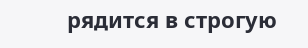рядится в строгую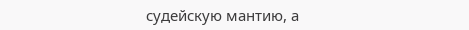судейскую мантию, а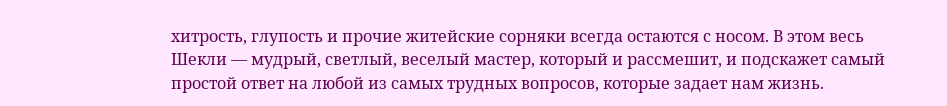хитрость, глупость и прочие житейские сорняки всегда остаются с носом. В этом весь Шекли — мудрый, светлый, веселый мастер, который и рассмешит, и подскажет самый простой ответ на любой из самых трудных вопросов, которые задает нам жизнь.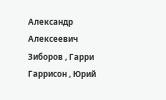Александр Алексеевич Зиборов , Гарри Гаррисон , Юрий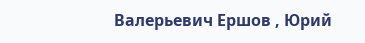Валерьевич Ершов , Юрий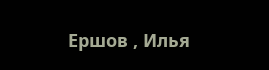Ершов , Илья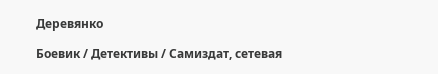Деревянко

Боевик / Детективы / Самиздат, сетевая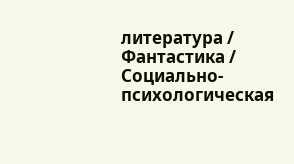литература / Фантастика / Социально-психологическая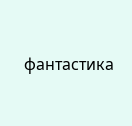фантастика